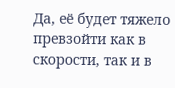Да, её будет тяжело превзойти как в скорости, так и в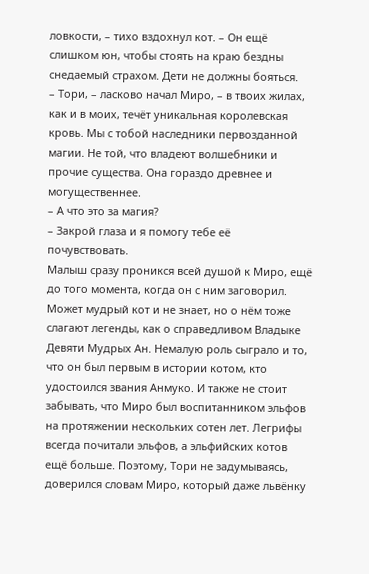ловкости, – тихо вздохнул кот. – Он ещё слишком юн, чтобы стоять на краю бездны снедаемый страхом. Дети не должны бояться.
– Тори, – ласково начал Миро, – в твоих жилах, как и в моих, течёт уникальная королевская кровь. Мы с тобой наследники первозданной магии. Не той, что владеют волшебники и прочие существа. Она гораздо древнее и могущественнее.
– А что это за магия?
– Закрой глаза и я помогу тебе её почувствовать.
Малыш сразу проникся всей душой к Миро, ещё до того момента, когда он с ним заговорил. Может мудрый кот и не знает, но о нём тоже слагают легенды, как о справедливом Владыке Девяти Мудрых Ан. Немалую роль сыграло и то, что он был первым в истории котом, кто удостоился звания Анмуко. И также не стоит забывать, что Миро был воспитанником эльфов на протяжении нескольких сотен лет. Легрифы всегда почитали эльфов, а эльфийских котов ещё больше. Поэтому, Тори не задумываясь, доверился словам Миро, который даже львёнку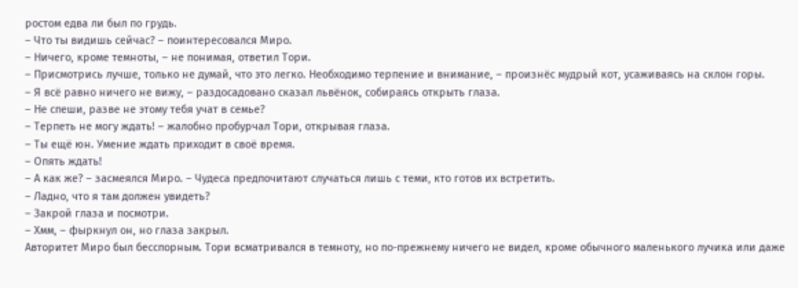ростом едва ли был по грудь.
– Что ты видишь сейчас? – поинтересовался Миро.
– Ничего, кроме темноты, – не понимая, ответил Тори.
– Присмотрись лучше, только не думай, что это легко. Необходимо терпение и внимание, – произнёс мудрый кот, усаживаясь на склон горы.
– Я всё равно ничего не вижу, – раздосадовано сказал львёнок, собираясь открыть глаза.
– Не спеши, разве не этому тебя учат в семье?
– Терпеть не могу ждать! – жалобно пробурчал Тори, открывая глаза.
– Ты ещё юн. Умение ждать приходит в своё время.
– Опять ждать!
– А как же? – засмеялся Миро. – Чудеса предпочитают случаться лишь с теми, кто готов их встретить.
– Ладно, что я там должен увидеть?
– Закрой глаза и посмотри.
– Хмм, – фыркнул он, но глаза закрыл.
Авторитет Миро был бесспорным. Тори всматривался в темноту, но по-прежнему ничего не видел, кроме обычного маленького лучика или даже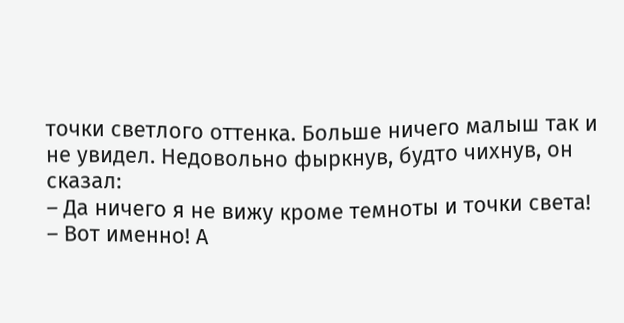точки светлого оттенка. Больше ничего малыш так и не увидел. Недовольно фыркнув, будто чихнув, он сказал:
– Да ничего я не вижу кроме темноты и точки света!
– Вот именно! А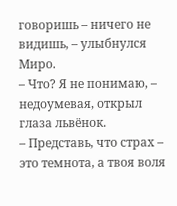говоришь – ничего не видишь, – улыбнулся Миро.
– Что? Я не понимаю, – недоумевая, открыл глаза львёнок.
– Представь, что страх – это темнота, а твоя воля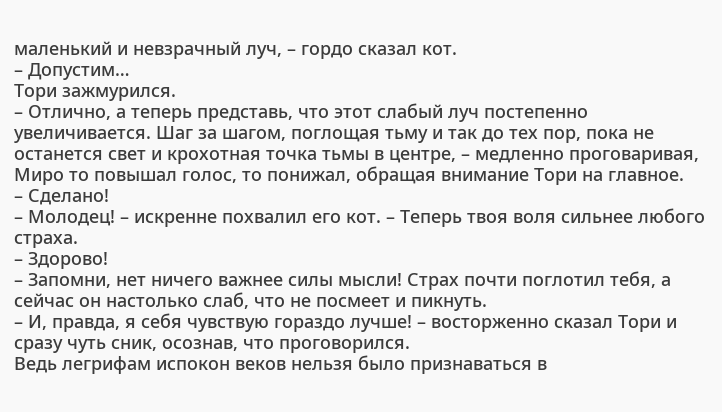маленький и невзрачный луч, – гордо сказал кот.
– Допустим…
Тори зажмурился.
– Отлично, а теперь представь, что этот слабый луч постепенно увеличивается. Шаг за шагом, поглощая тьму и так до тех пор, пока не останется свет и крохотная точка тьмы в центре, – медленно проговаривая, Миро то повышал голос, то понижал, обращая внимание Тори на главное.
– Сделано!
– Молодец! – искренне похвалил его кот. – Теперь твоя воля сильнее любого страха.
– Здорово!
– Запомни, нет ничего важнее силы мысли! Страх почти поглотил тебя, а сейчас он настолько слаб, что не посмеет и пикнуть.
– И, правда, я себя чувствую гораздо лучше! – восторженно сказал Тори и сразу чуть сник, осознав, что проговорился.
Ведь легрифам испокон веков нельзя было признаваться в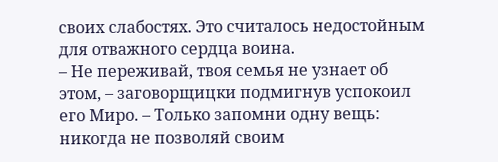своих слабостях. Это считалось недостойным для отважного сердца воина.
– Не переживай, твоя семья не узнает об этом, – заговорщицки подмигнув успокоил его Миро. – Только запомни одну вещь: никогда не позволяй своим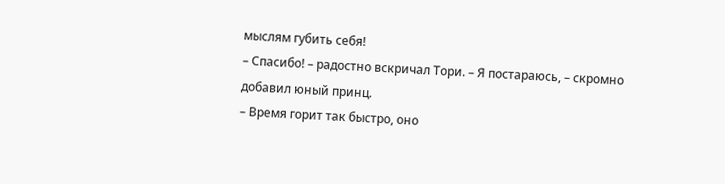мыслям губить себя!
– Спасибо! – радостно вскричал Тори. – Я постараюсь, – скромно добавил юный принц.
– Время горит так быстро, оно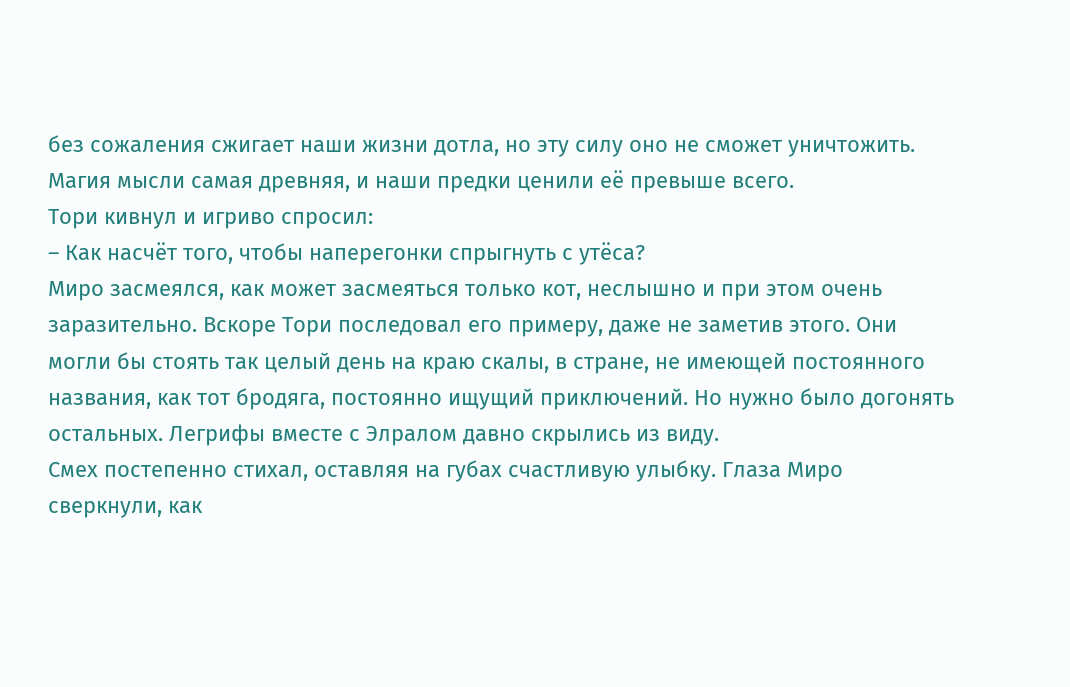без сожаления сжигает наши жизни дотла, но эту силу оно не сможет уничтожить. Магия мысли самая древняя, и наши предки ценили её превыше всего.
Тори кивнул и игриво спросил:
– Как насчёт того, чтобы наперегонки спрыгнуть с утёса?
Миро засмеялся, как может засмеяться только кот, неслышно и при этом очень заразительно. Вскоре Тори последовал его примеру, даже не заметив этого. Они могли бы стоять так целый день на краю скалы, в стране, не имеющей постоянного названия, как тот бродяга, постоянно ищущий приключений. Но нужно было догонять остальных. Легрифы вместе с Элралом давно скрылись из виду.
Смех постепенно стихал, оставляя на губах счастливую улыбку. Глаза Миро сверкнули, как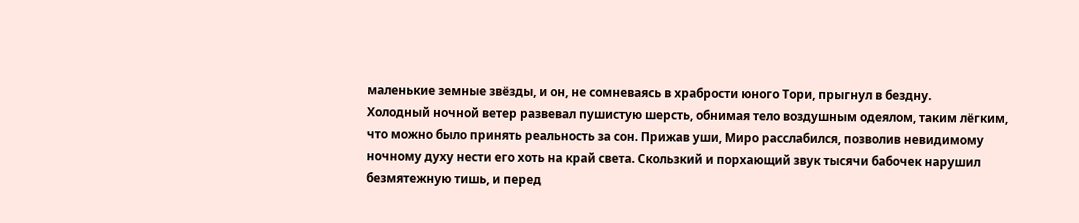маленькие земные звёзды, и он, не сомневаясь в храбрости юного Тори, прыгнул в бездну.
Холодный ночной ветер развевал пушистую шерсть, обнимая тело воздушным одеялом, таким лёгким, что можно было принять реальность за сон. Прижав уши, Миро расслабился, позволив невидимому ночному духу нести его хоть на край света. Скользкий и порхающий звук тысячи бабочек нарушил безмятежную тишь, и перед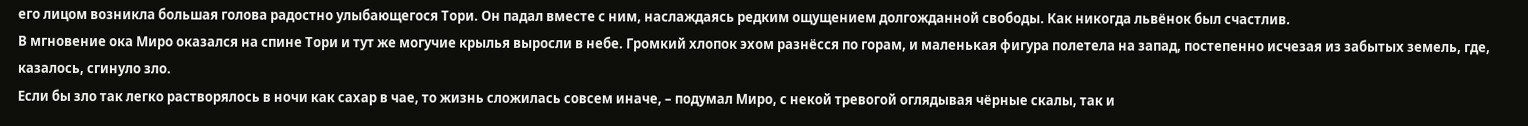его лицом возникла большая голова радостно улыбающегося Тори. Он падал вместе с ним, наслаждаясь редким ощущением долгожданной свободы. Как никогда львёнок был счастлив.
В мгновение ока Миро оказался на спине Тори и тут же могучие крылья выросли в небе. Громкий хлопок эхом разнёсся по горам, и маленькая фигура полетела на запад, постепенно исчезая из забытых земель, где, казалось, сгинуло зло.
Если бы зло так легко растворялось в ночи как сахар в чае, то жизнь сложилась совсем иначе, – подумал Миро, с некой тревогой оглядывая чёрные скалы, так и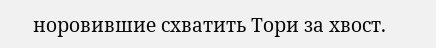норовившие схватить Тори за хвост.